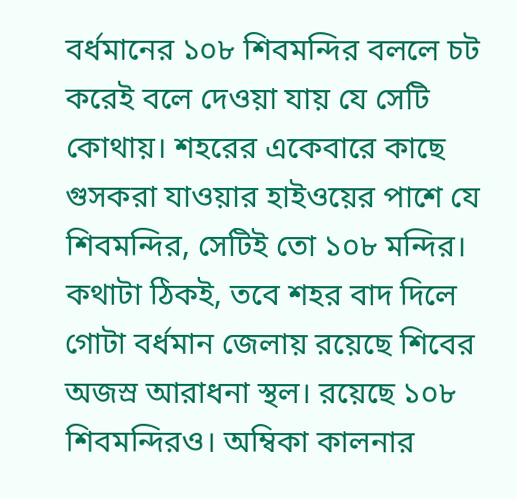বর্ধমানের ১০৮ শিবমন্দির বললে চট করেই বলে দেওয়া যায় যে সেটি কোথায়। শহরের একেবারে কাছে গুসকরা যাওয়ার হাইওয়ের পাশে যে শিবমন্দির, সেটিই তো ১০৮ মন্দির। কথাটা ঠিকই, তবে শহর বাদ দিলে গোটা বর্ধমান জেলায় রয়েছে শিবের অজস্র আরাধনা স্থল। রয়েছে ১০৮ শিবমন্দিরও। অম্বিকা কালনার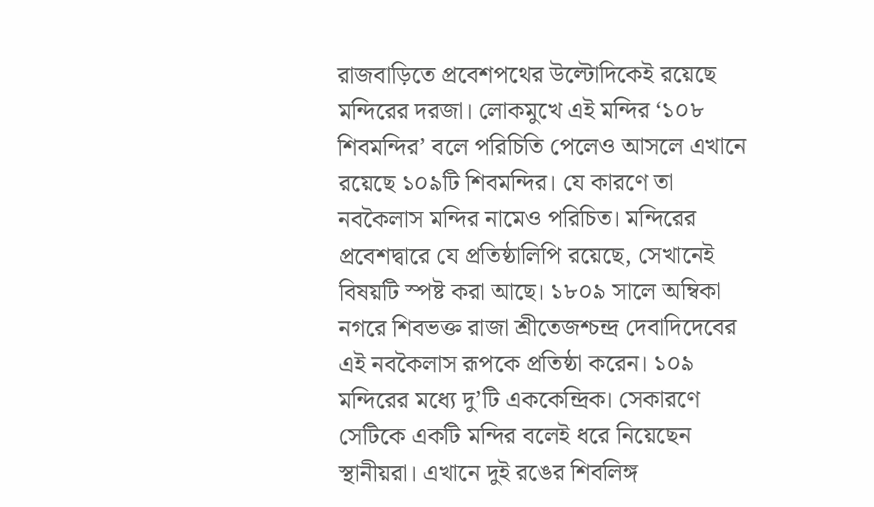রাজবাড়িতে প্রবেশপথের উল্টোদিকেই রয়েছে মন্দিরের দরজা। লোকমুখে এই মন্দির ‘১০৮ শিবমন্দির’ বলে পরিচিতি পেলেও আসলে এখানে রয়েছে ১০৯টি শিবমন্দির। যে কারণে তা নবকৈলাস মন্দির নামেও পরিচিত। মন্দিরের প্রবেশদ্বারে যে প্রতিষ্ঠালিপি রয়েছে, সেখানেই বিষয়টি স্পষ্ট করা আছে। ১৮০৯ সালে অম্বিকা নগরে শিবভক্ত রাজা শ্রীতেজশ্চন্দ্র দেবাদিদেবের এই নবকৈলাস রূপকে প্রতিষ্ঠা করেন। ১০৯ মন্দিরের মধ্যে দু’টি এককেন্দ্রিক। সেকারণে সেটিকে একটি মন্দির বলেই ধরে নিয়েছেন স্থানীয়রা। এখানে দুই রঙের শিবলিঙ্গ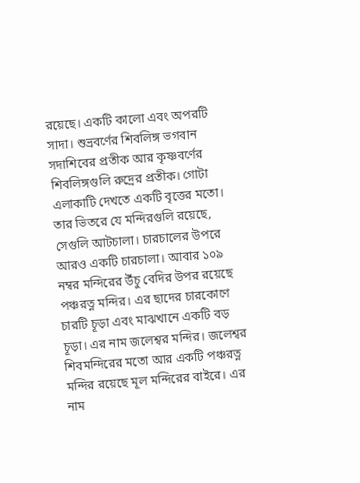রয়েছে। একটি কালো এবং অপরটি সাদা। শুভ্রবর্ণের শিবলিঙ্গ ভগবান সদাশিবের প্রতীক আর কৃষ্ণবর্ণের শিবলিঙ্গগুলি রুদ্রের প্রতীক। গোটা এলাকাটি দেখতে একটি বৃত্তের মতো। তার ভিতরে যে মন্দিরগুলি রয়েছে, সেগুলি আটচালা। চারচালের উপরে আরও একটি চারচালা। আবার ১০৯ নম্বর মন্দিরের উঁচু বেদির উপর রয়েছে পঞ্চরত্ন মন্দির। এর ছাদের চারকোণে চারটি চূড়া এবং মাঝখানে একটি বড় চূড়া। এর নাম জলেশ্বর মন্দির। জলেশ্বর শিবমন্দিরের মতো আর একটি পঞ্চরত্ন মন্দির রয়েছে মূল মন্দিরের বাইরে। এর নাম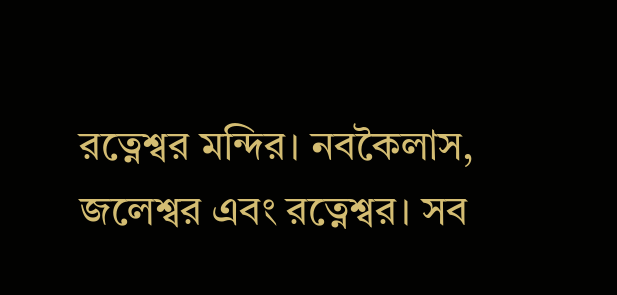রত্নেশ্বর মন্দির। নবকৈলাস, জলেশ্বর এবং রত্নেশ্বর। সব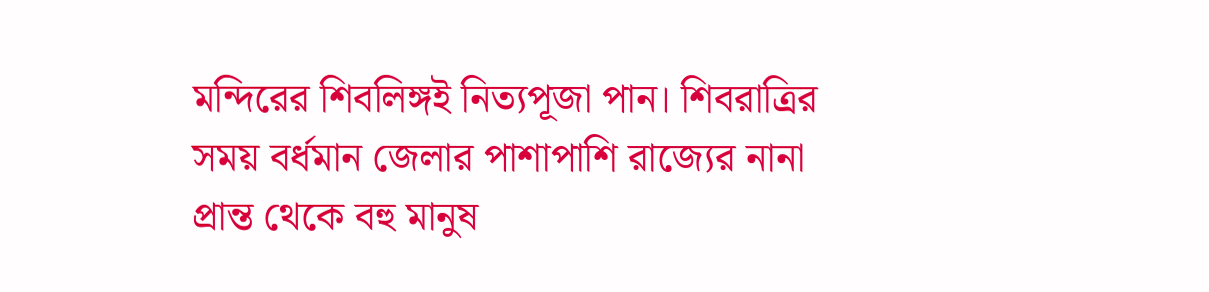মন্দিরের শিবলিঙ্গই নিত্যপূজা পান। শিবরাত্রির সময় বর্ধমান জেলার পাশাপাশি রাজ্যের নানা প্রান্ত থেকে বহু মানুষ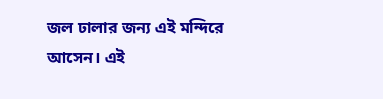জল ঢালার জন্য এই মন্দিরে আসেন। এই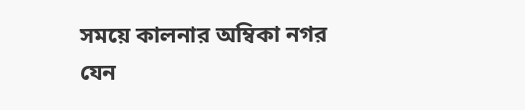সময়ে কালনার অম্বিকা নগর যেন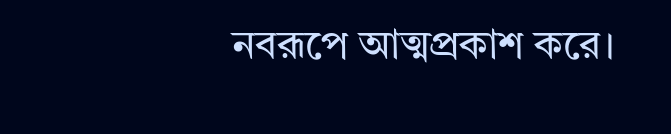নবরূপে আত্মপ্রকাশ করে।